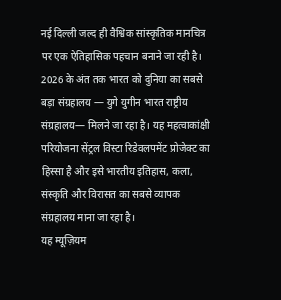नई दिल्ली जल्द ही वैश्विक सांस्कृतिक मानचित्र पर एक ऐतिहासिक पहचान बनाने जा रही है। 2026 के अंत तक भारत को दुनिया का सबसे बड़ा संग्रहालय — युगे युगीन भारत राष्ट्रीय संग्रहालय— मिलने जा रहा है। यह महत्वाकांक्षी परियोजना सेंट्रल विस्टा रिडेवलपमेंट प्रोजेक्ट का हिस्सा है और इसे भारतीय इतिहास, कला, संस्कृति और विरासत का सबसे व्यापक संग्रहालय माना जा रहा है।
यह म्यूज़ियम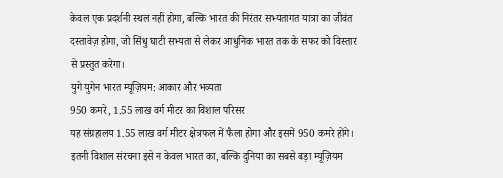केवल एक प्रदर्शनी स्थल नहीं होगा, बल्कि भारत की निरंतर सभ्यतागत यात्रा का जीवंत दस्तावेज़ होगा, जो सिंधु घाटी सभ्यता से लेकर आधुनिक भारत तक के सफर को विस्तार से प्रस्तुत करेगा।
युगे युगेन भारत म्यूज़ियम: आकार और भव्यता
950 कमरे, 1.55 लाख वर्ग मीटर का विशाल परिसर
यह संग्रहालय 1.55 लाख वर्ग मीटर क्षेत्रफल में फैला होगा और इसमें 950 कमरे होंगे। इतनी विशाल संरचना इसे न केवल भारत का, बल्कि दुनिया का सबसे बड़ा म्यूज़ियम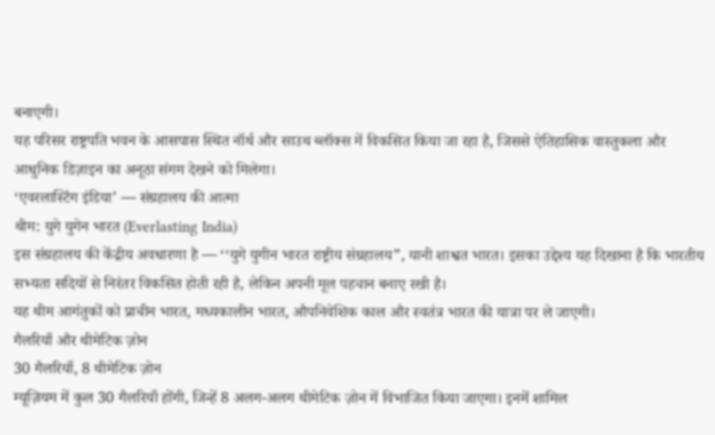बनाएगी।
यह परिसर राष्ट्रपति भवन के आसपास स्थित नॉर्थ और साउथ ब्लॉक्स में विकसित किया जा रहा है, जिससे ऐतिहासिक वास्तुकला और आधुनिक डिज़ाइन का अनूठा संगम देखने को मिलेगा।
‘एवरलास्टिंग इंडिया’ — संग्रहालय की आत्मा
थीम: युगे युगेन भारत (Everlasting India)
इस संग्रहालय की केंद्रीय अवधारणा है — ‘‘युगे युगीन भारत राष्ट्रीय संग्रहालय”, यानी शाश्वत भारत। इसका उद्देश्य यह दिखाना है कि भारतीय सभ्यता सदियों से निरंतर विकसित होती रही है, लेकिन अपनी मूल पहचान बनाए रखी है।
यह थीम आगंतुकों को प्राचीन भारत, मध्यकालीन भारत, औपनिवेशिक काल और स्वतंत्र भारत की यात्रा पर ले जाएगी।
गैलरियाँ और थीमेटिक ज़ोन
30 गैलरियाँ, 8 थीमेटिक ज़ोन
म्यूज़ियम में कुल 30 गैलरियाँ होंगी, जिन्हें 8 अलग-अलग थीमेटिक ज़ोन में विभाजित किया जाएगा। इनमें शामिल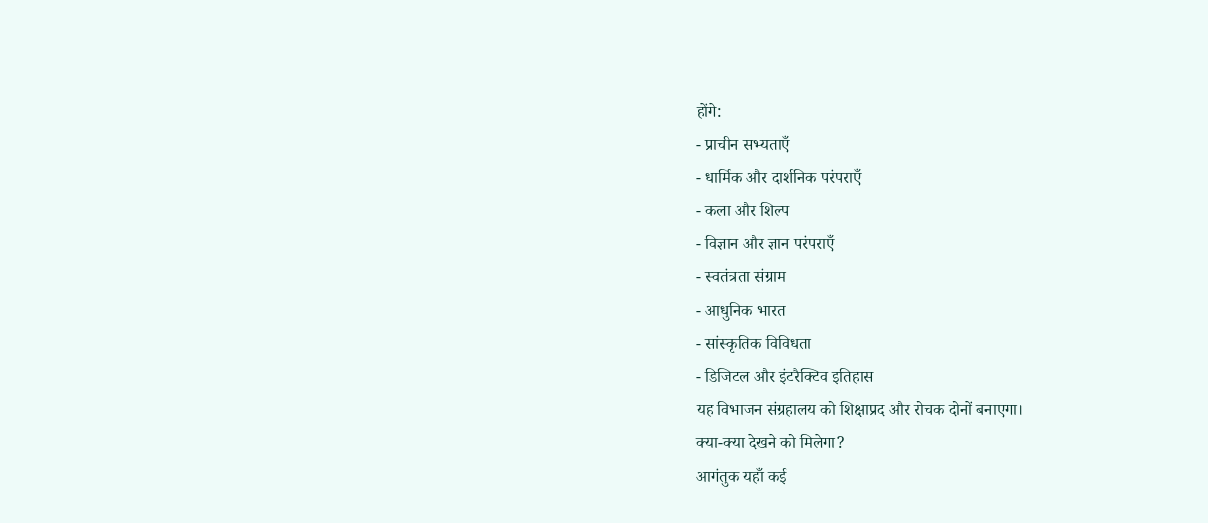होंगे:
- प्राचीन सभ्यताएँ
- धार्मिक और दार्शनिक परंपराएँ
- कला और शिल्प
- विज्ञान और ज्ञान परंपराएँ
- स्वतंत्रता संग्राम
- आधुनिक भारत
- सांस्कृतिक विविधता
- डिजिटल और इंटरैक्टिव इतिहास
यह विभाजन संग्रहालय को शिक्षाप्रद और रोचक दोनों बनाएगा।
क्या-क्या देखने को मिलेगा?
आगंतुक यहाँ कई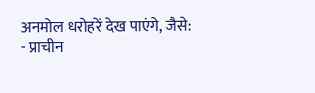अनमोल धरोहरें देख पाएंगे, जैसे:
- प्राचीन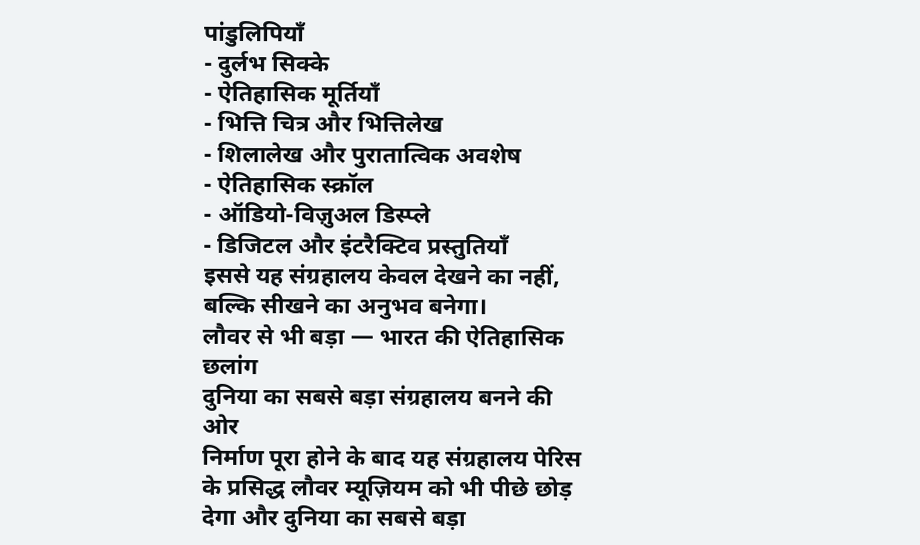पांडुलिपियाँ
- दुर्लभ सिक्के
- ऐतिहासिक मूर्तियाँ
- भित्ति चित्र और भित्तिलेख
- शिलालेख और पुरातात्विक अवशेष
- ऐतिहासिक स्क्रॉल
- ऑडियो-विज़ुअल डिस्प्ले
- डिजिटल और इंटरैक्टिव प्रस्तुतियाँ
इससे यह संग्रहालय केवल देखने का नहीं, बल्कि सीखने का अनुभव बनेगा।
लौवर से भी बड़ा — भारत की ऐतिहासिक छलांग
दुनिया का सबसे बड़ा संग्रहालय बनने की ओर
निर्माण पूरा होने के बाद यह संग्रहालय पेरिस के प्रसिद्ध लौवर म्यूज़ियम को भी पीछे छोड़ देगा और दुनिया का सबसे बड़ा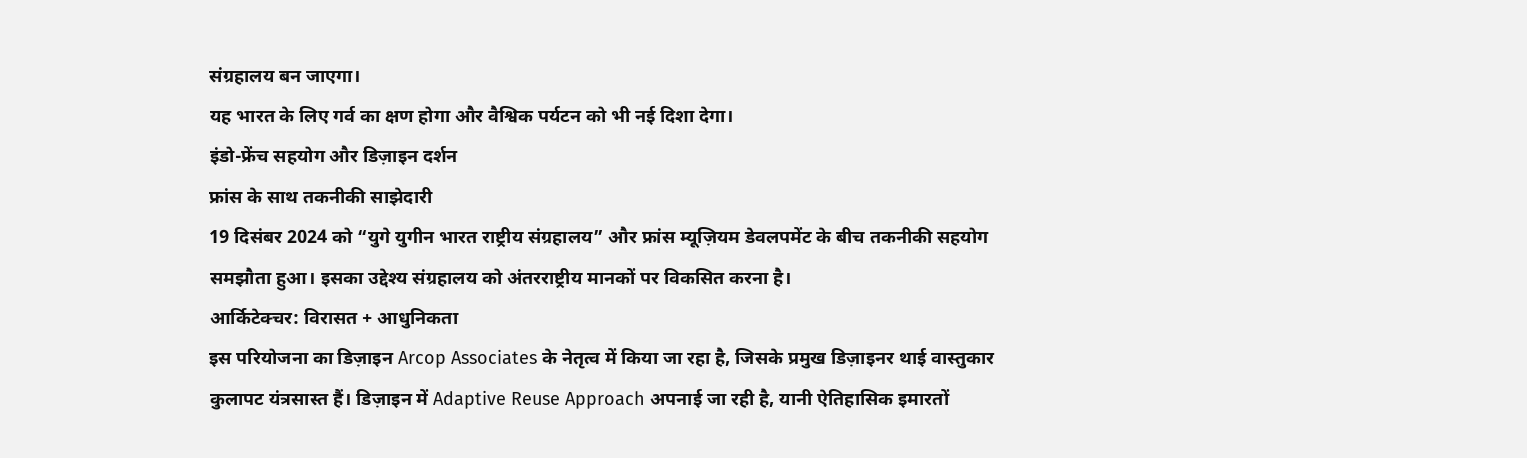संग्रहालय बन जाएगा।
यह भारत के लिए गर्व का क्षण होगा और वैश्विक पर्यटन को भी नई दिशा देगा।
इंडो-फ्रेंच सहयोग और डिज़ाइन दर्शन
फ्रांस के साथ तकनीकी साझेदारी
19 दिसंबर 2024 को “युगे युगीन भारत राष्ट्रीय संग्रहालय” और फ्रांस म्यूज़ियम डेवलपमेंट के बीच तकनीकी सहयोग समझौता हुआ। इसका उद्देश्य संग्रहालय को अंतरराष्ट्रीय मानकों पर विकसित करना है।
आर्किटेक्चर: विरासत + आधुनिकता
इस परियोजना का डिज़ाइन Arcop Associates के नेतृत्व में किया जा रहा है, जिसके प्रमुख डिज़ाइनर थाई वास्तुकार कुलापट यंत्रसास्त हैं। डिज़ाइन में Adaptive Reuse Approach अपनाई जा रही है, यानी ऐतिहासिक इमारतों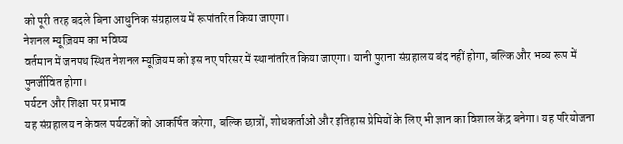को पूरी तरह बदले बिना आधुनिक संग्रहालय में रूपांतरित किया जाएगा।
नेशनल म्यूज़ियम का भविष्य
वर्तमान में जनपथ स्थित नेशनल म्यूज़ियम को इस नए परिसर में स्थानांतरित किया जाएगा। यानी पुराना संग्रहालय बंद नहीं होगा, बल्कि और भव्य रूप में पुनर्जीवित होगा।
पर्यटन और शिक्षा पर प्रभाव
यह संग्रहालय न केवल पर्यटकों को आकर्षित करेगा, बल्कि छात्रों, शोधकर्ताओं और इतिहास प्रेमियों के लिए भी ज्ञान का विशाल केंद्र बनेगा। यह परियोजना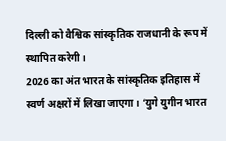दिल्ली को वैश्विक सांस्कृतिक राजधानी के रूप में स्थापित करेगी।
2026 का अंत भारत के सांस्कृतिक इतिहास में स्वर्ण अक्षरों में लिखा जाएगा। ‘युगे युगीन भारत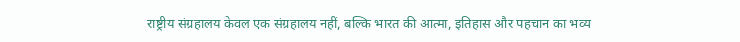राष्ट्रीय संग्रहालय केवल एक संग्रहालय नहीं, बल्कि भारत की आत्मा, इतिहास और पहचान का भव्य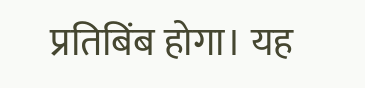प्रतिबिंब होगा। यह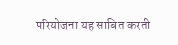परियोजना यह साबित करती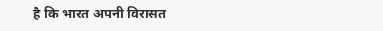है कि भारत अपनी विरासत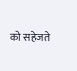को सहेजते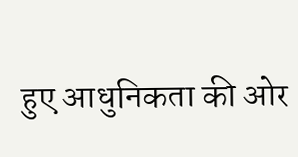हुए आधुनिकता की ओर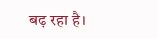बढ़ रहा है।